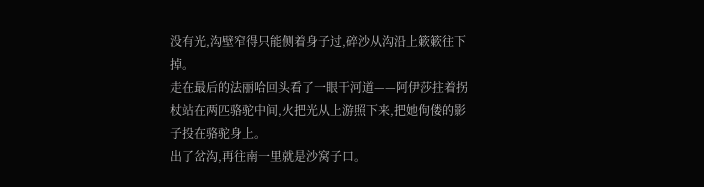没有光,沟壁窄得只能侧着身子过,碎沙从沟沿上簌簌往下掉。
走在最后的法丽哈回头看了一眼干河道——阿伊莎拄着拐杖站在两匹骆驼中间,火把光从上游照下来,把她佝偻的影子投在骆驼身上。
出了岔沟,再往南一里就是沙窝子口。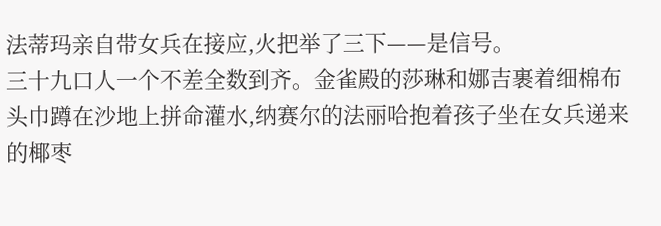法蒂玛亲自带女兵在接应,火把举了三下——是信号。
三十九口人一个不差全数到齐。金雀殿的莎琳和娜吉裹着细棉布头巾蹲在沙地上拼命灌水,纳赛尔的法丽哈抱着孩子坐在女兵递来的椰枣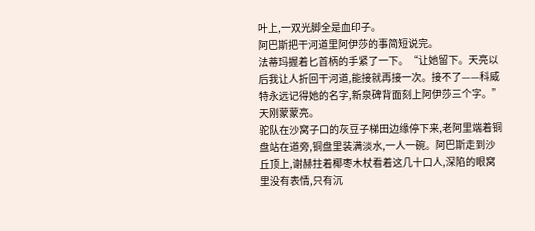叶上,一双光脚全是血印子。
阿巴斯把干河道里阿伊莎的事简短说完。
法蒂玛握着匕首柄的手紧了一下。“让她留下。天亮以后我让人折回干河道,能接就再接一次。接不了——科威特永远记得她的名字,新泉碑背面刻上阿伊莎三个字。”
天刚蒙蒙亮。
驼队在沙窝子口的灰豆子梯田边缘停下来,老阿里端着铜盘站在道旁,铜盘里装满淡水,一人一碗。阿巴斯走到沙丘顶上,谢赫拄着椰枣木杖看着这几十口人,深陷的眼窝里没有表情,只有沉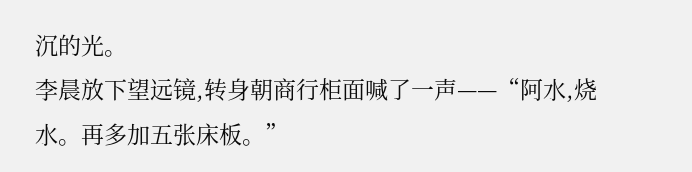沉的光。
李晨放下望远镜,转身朝商行柜面喊了一声——“阿水,烧水。再多加五张床板。”